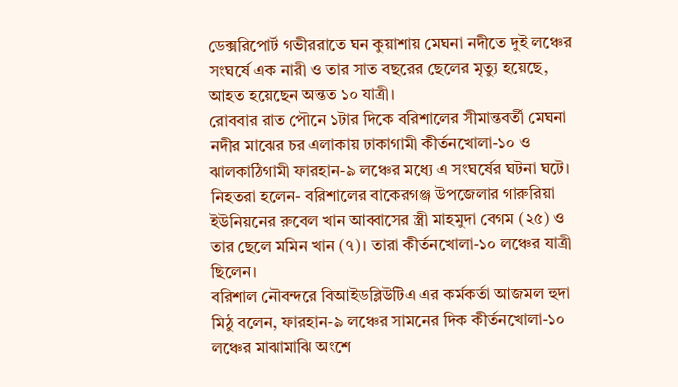ডেক্সরিপোর্ট গভীররাতে ঘন কুয়াশায় মেঘনা নদীতে দুই লঞ্চের সংঘর্ষে এক নারী ও তার সাত বছরের ছেলের মৃত্যু হয়েছে, আহত হয়েছেন অন্তত ১০ যাত্রী।
রোববার রাত পৌনে ১টার দিকে বরিশালের সীমান্তবর্তী মেঘনা নদীর মাঝের চর এলাকায় ঢাকাগামী কীর্তনখোলা-১০ ও ঝালকাঠিগামী ফারহান-৯ লঞ্চের মধ্যে এ সংঘর্ষের ঘটনা ঘটে।
নিহতরা হলেন- বরিশালের বাকেরগঞ্জ উপজেলার গারুরিয়া ইউনিয়নের রুবেল খান আব্বাসের স্ত্রী মাহমুদা বেগম (২৫) ও তার ছেলে মমিন খান (৭)। তারা কীর্তনখোলা-১০ লঞ্চের যাত্রী ছিলেন।
বরিশাল নৌবন্দরে বিআইডব্লিউটিএ এর কর্মকর্তা আজমল হুদা মিঠু বলেন, ফারহান-৯ লঞ্চের সামনের দিক কীর্তনখোলা-১০ লঞ্চের মাঝামাঝি অংশে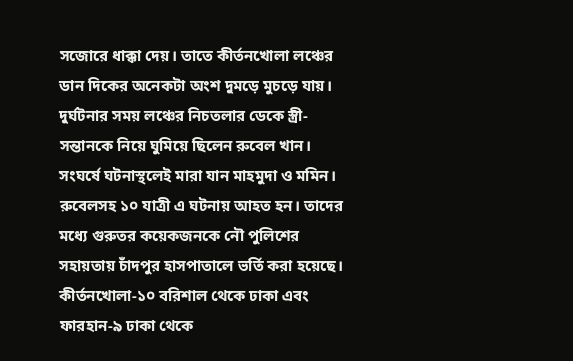সজোরে ধাক্কা দেয়। তাতে কীর্তনখোলা লঞ্চের ডান দিকের অনেকটা অংশ দুমড়ে মুচড়ে যায়।
দুর্ঘটনার সময় লঞ্চের নিচতলার ডেকে স্ত্রী-সন্তানকে নিয়ে ঘুমিয়ে ছিলেন রুবেল খান। সংঘর্ষে ঘটনাস্থলেই মারা যান মাহমুদা ও মমিন।
রুবেলসহ ১০ যাত্রী এ ঘটনায় আহত হন। তাদের মধ্যে গুরুতর কয়েকজনকে নৌ পুলিশের সহায়তায় চাঁদপুর হাসপাতালে ভর্তি করা হয়েছে।
কীর্তনখোলা-১০ বরিশাল থেকে ঢাকা এবং ফারহান-৯ ঢাকা থেকে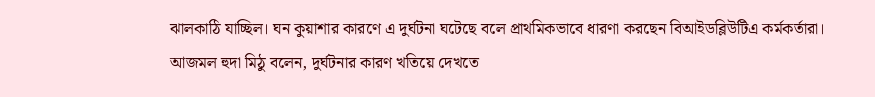ঝালকাঠি যাচ্ছিল। ঘন কুয়াশার কারণে এ দুর্ঘটনা ঘটেছে বলে প্রাথমিকভাবে ধারণা করছেন বিআইডব্লিউটিএ কর্মকর্তারা।
আজমল হুদা মিঠু বলেন, দুর্ঘটনার কারণ খতিয়ে দেখতে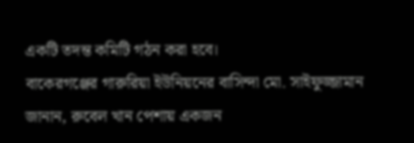একটি তদন্ত কমিটি গঠন করা হবে।
বাকেরগঞ্জের গারুরিয়া ইউনিয়নের বাসিন্দা মো. সাইফুজ্জামান জানান, রুবেল খান পেশায় একজন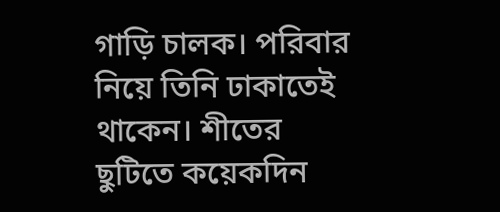গাড়ি চালক। পরিবার নিয়ে তিনি ঢাকাতেই থাকেন। শীতের ছুটিতে কয়েকদিন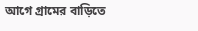আগে গ্রামের বাড়িতে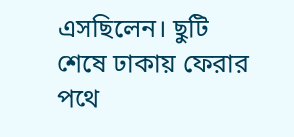এসছিলেন। ছুটি শেষে ঢাকায় ফেরার পথে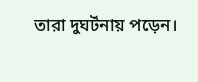তারা দুঘর্টনায় পড়েন।